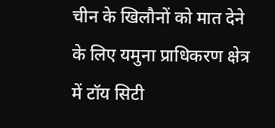चीन के खिलौनों को मात देने के लिए यमुना प्राधिकरण क्षेत्र में टॉय सिटी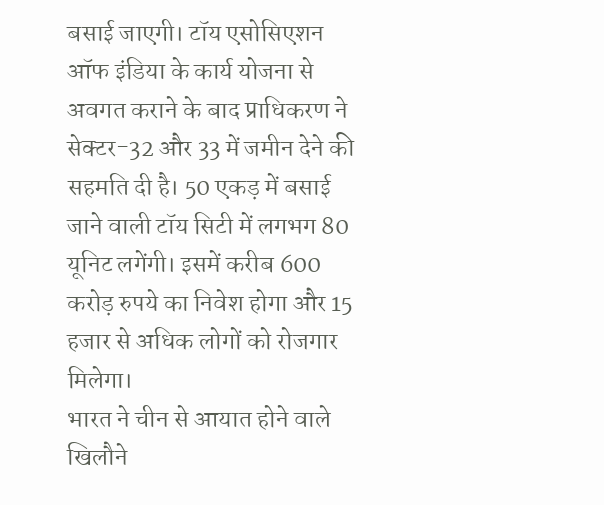बसाई जाएगी। टॉय एसोसिएशन ऑफ इंडिया के कार्य योजना से अवगत कराने के बाद प्राधिकरण ने सेक्टर-32 और 33 में जमीन देने की सहमति दी है। 50 एकड़ में बसाई जाने वाली टॉय सिटी में लगभग 80 यूनिट लगेंगी। इसमें करीब 600 करोड़ रुपये का निवेश होगा और 15 हजार से अधिक लोगों को रोजगार मिलेगा।
भारत ने चीन से आयात होने वाले खिलौने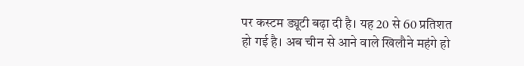पर कस्टम ड्यूटी बढ़ा दी है। यह 20 से 60 प्रतिशत हो गई है। अब चीन से आने वाले खिलौने महंगे हो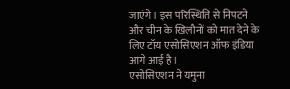जाएंगे। इस परिस्थिति से निपटने और चीन के खिलौनों को मात देने के लिए टॉय एसोसिएशन ऑफ इंडिया आगे आई है।
एसोसिएशन ने यमुना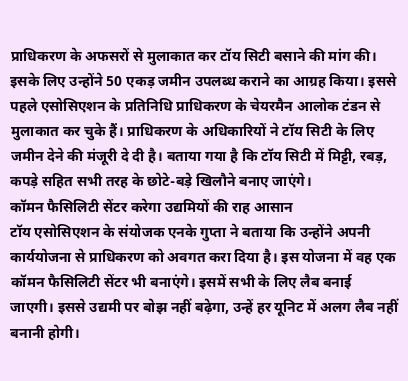प्राधिकरण के अफसरों से मुलाकात कर टॉय सिटी बसाने की मांग की। इसके लिए उन्होंने 50 एकड़ जमीन उपलब्ध कराने का आग्रह किया। इससे पहले एसोसिएशन के प्रतिनिधि प्राधिकरण के चेयरमैन आलोक टंडन से मुलाकात कर चुके हैं। प्राधिकरण के अधिकारियों ने टॉय सिटी के लिए जमीन देने की मंजूरी दे दी है। बताया गया है कि टॉय सिटी में मिट्टी, रबड़, कपड़े सहित सभी तरह के छोटे-बड़े खिलौने बनाए जाएंगे।
कॉमन फैसिलिटी सेंटर करेगा उद्यमियों की राह आसान
टॉय एसोसिएशन के संयोजक एनके गुप्ता ने बताया कि उन्होंने अपनी कार्ययोजना से प्राधिकरण को अवगत करा दिया है। इस योजना में वह एक कॉमन फैसिलिटी सेंटर भी बनाएंगे। इसमें सभी के लिए लैब बनाई जाएगी। इससे उद्यमी पर बोझ नहीं बढ़ेगा, उन्हें हर यूनिट में अलग लैब नहीं बनानी होगी।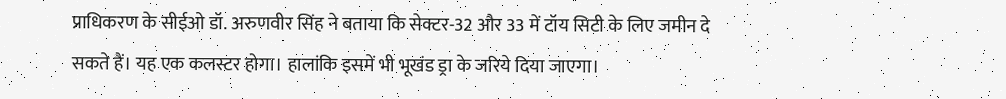प्राधिकरण के सीईओ डॉ. अरुणवीर सिंह ने बताया कि सेक्टर-32 और 33 में टॉय सिटी के लिए जमीन दे सकते हैं। यह एक कलस्टर होगा। हालांकि इसमें भी भूखंड ड्रा के जरिये दिया जाएगा।